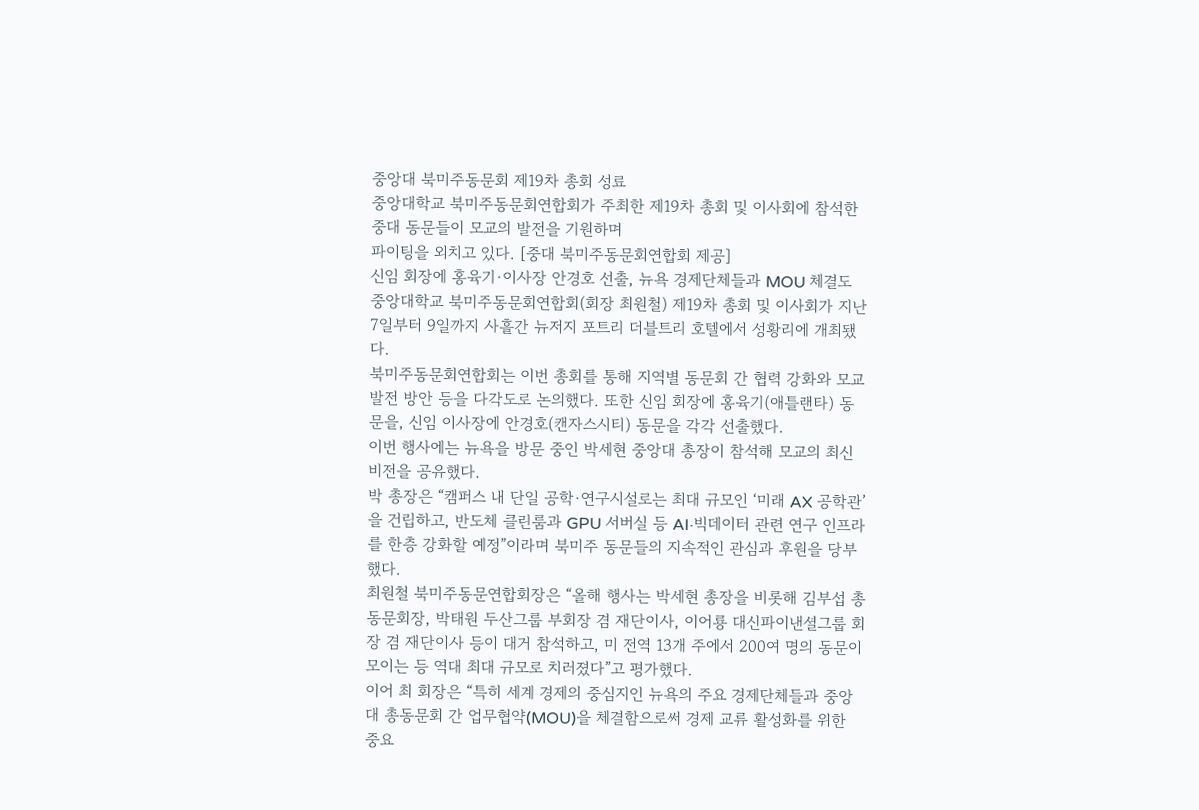중앙대 북미주동문회 제19차 총회 성료
중앙대학교 북미주동문회연합회가 주최한 제19차 총회 및 이사회에 참석한 중대 동문들이 모교의 발전을 기원하며
파이팅을 외치고 있다. [중대 북미주동문회연합회 제공]
신임 회장에 홍육기·이사장 안경호 선출, 뉴욕 경제단체들과 MOU 체결도
중앙대학교 북미주동문회연합회(회장 최원철) 제19차 총회 및 이사회가 지난 7일부터 9일까지 사흘간 뉴저지 포트리 더블트리 호텔에서 성황리에 개최됐다.
북미주동문회연합회는 이번 총회를 통해 지역별 동문회 간 협력 강화와 모교 발전 방안 등을 다각도로 논의했다. 또한 신임 회장에 홍육기(애틀랜타) 동문을, 신임 이사장에 안경호(캔자스시티) 동문을 각각 선출했다.
이번 행사에는 뉴욕을 방문 중인 박세현 중앙대 총장이 참석해 모교의 최신 비전을 공유했다.
박 총장은 “캠퍼스 내 단일 공학·연구시설로는 최대 규모인 ‘미래 AX 공학관’을 건립하고, 반도체 클린룸과 GPU 서버실 등 AI·빅데이터 관련 연구 인프라를 한층 강화할 예정”이라며 북미주 동문들의 지속적인 관심과 후원을 당부했다.
최원철 북미주동문연합회장은 “올해 행사는 박세현 총장을 비롯해 김부섭 총동문회장, 박태원 두산그룹 부회장 겸 재단이사, 이어룡 대신파이낸셜그룹 회장 겸 재단이사 등이 대거 참석하고, 미 전역 13개 주에서 200여 명의 동문이 모이는 등 역대 최대 규모로 치러졌다”고 평가했다.
이어 최 회장은 “특히 세계 경제의 중심지인 뉴욕의 주요 경제단체들과 중앙대 총동문회 간 업무협약(MOU)을 체결함으로써 경제 교류 활성화를 위한 중요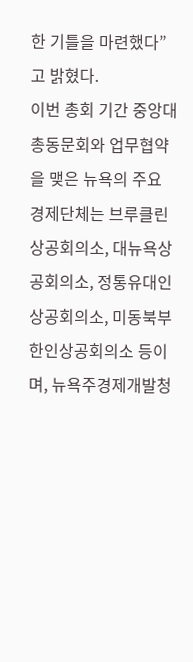한 기틀을 마련했다”고 밝혔다.
이번 총회 기간 중앙대 총동문회와 업무협약을 맺은 뉴욕의 주요 경제단체는 브루클린상공회의소, 대뉴욕상공회의소, 정통유대인상공회의소, 미동북부한인상공회의소 등이며, 뉴욕주경제개발청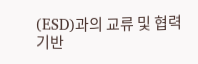(ESD)과의 교류 및 협력 기반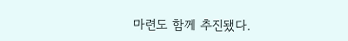마련도 함께 추진됐다.